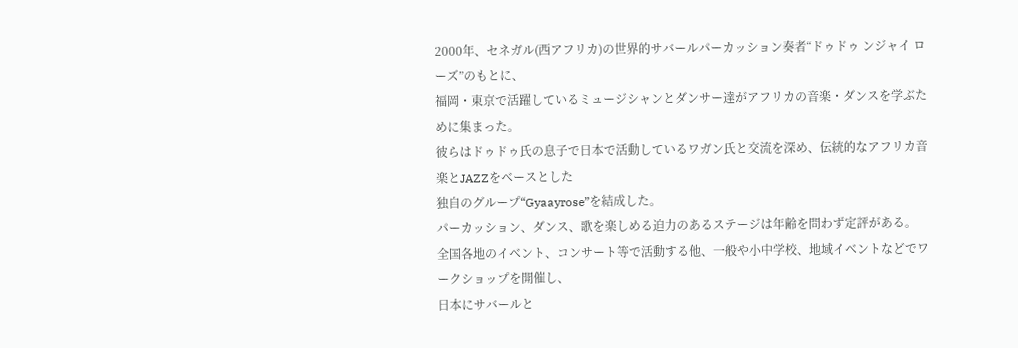2000年、セネガル(西アフリカ)の世界的サバールパーカッション奏者“ドゥドゥ ンジャイ ローズ”のもとに、
福岡・東京で活躍しているミュージシャンとダンサー達がアフリカの音楽・ダンスを学ぶために集まった。
彼らはドゥドゥ氏の息子で日本で活動しているワガン氏と交流を深め、伝統的なアフリカ音楽とJAZZをベースとした
独自のグループ“Gyaayrose”を結成した。
パーカッション、ダンス、歌を楽しめる迫力のあるステージは年齢を問わず定評がある。
全国各地のイベント、コンサート等で活動する他、一般や小中学校、地域イベントなどでワークショップを開催し、
日本にサバールと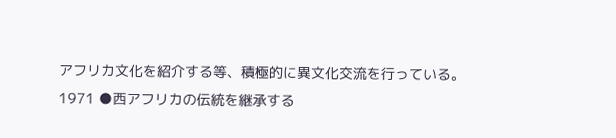アフリカ文化を紹介する等、積極的に異文化交流を行っている。
1971 ●西アフリカの伝統を継承する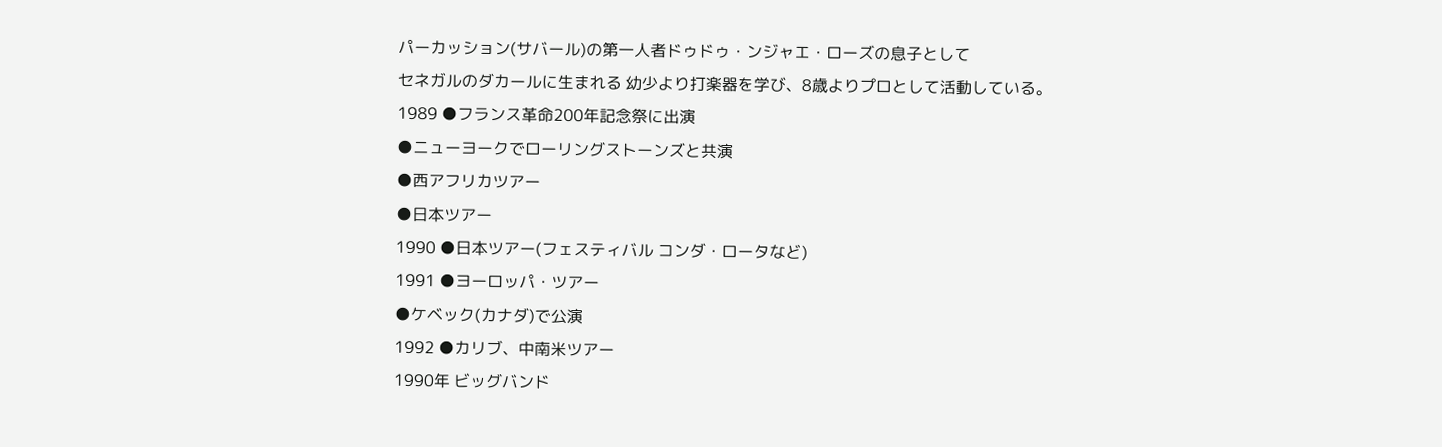パーカッション(サバール)の第一人者ドゥドゥ・ンジャエ・ローズの息子として
セネガルのダカールに生まれる 幼少より打楽器を学び、8歳よりプロとして活動している。
1989 ●フランス革命200年記念祭に出演
●ニューヨークでローリングストーンズと共演
●西アフリカツアー
●日本ツアー
1990 ●日本ツアー(フェスティバル コンダ・ロータなど)
1991 ●ヨーロッパ・ツアー
●ケベック(カナダ)で公演
1992 ●カリブ、中南米ツアー
1990年 ビッグバンド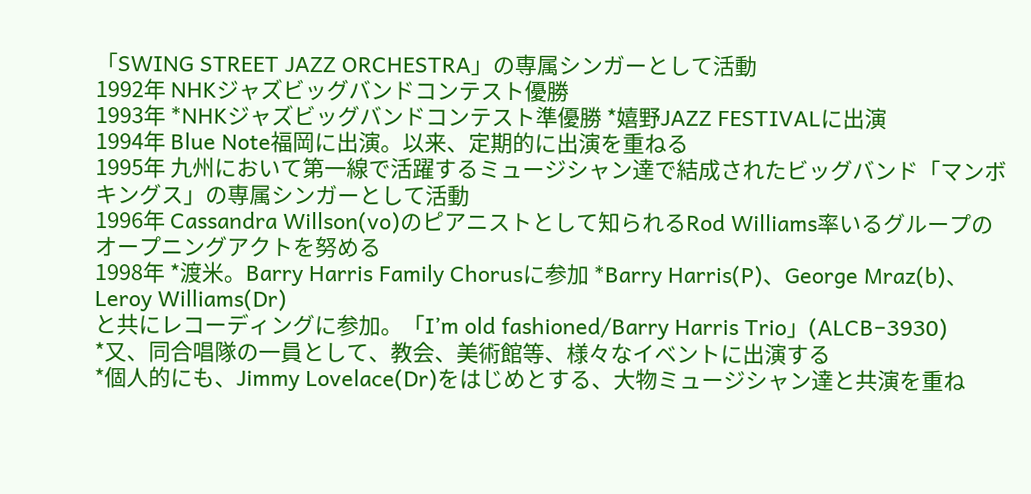「SWING STREET JAZZ ORCHESTRA」の専属シンガーとして活動
1992年 NHKジャズビッグバンドコンテスト優勝
1993年 *NHKジャズビッグバンドコンテスト準優勝 *嬉野JAZZ FESTIVALに出演
1994年 Blue Note福岡に出演。以来、定期的に出演を重ねる
1995年 九州において第一線で活躍するミュージシャン達で結成されたビッグバンド「マンボキングス」の専属シンガーとして活動
1996年 Cassandra Willson(vo)のピアニストとして知られるRod Williams率いるグループのオープニングアクトを努める
1998年 *渡米。Barry Harris Family Chorusに参加 *Barry Harris(P)、George Mraz(b)、Leroy Williams(Dr)
と共にレコーディングに参加。「I’m old fashioned/Barry Harris Trio」(ALCB−3930)
*又、同合唱隊の一員として、教会、美術館等、様々なイベントに出演する
*個人的にも、Jimmy Lovelace(Dr)をはじめとする、大物ミュージシャン達と共演を重ね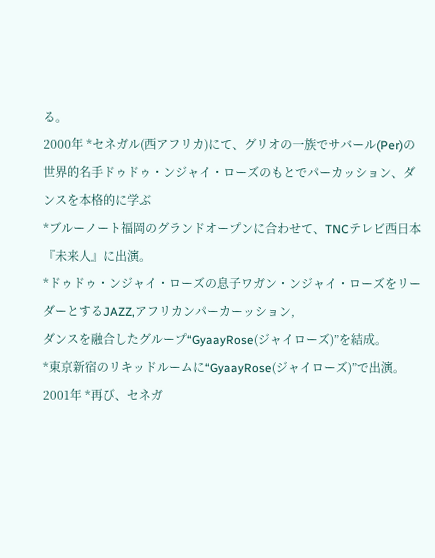る。
2000年 *セネガル(西アフリカ)にて、グリオの一族でサバール(Per)の世界的名手ドゥドゥ・ンジャイ・ローズのもとでパーカッション、ダンスを本格的に学ぶ
*ブルーノート福岡のグランドオープンに合わせて、TNCテレビ西日本『未来人』に出演。
*ドゥドゥ・ンジャイ・ローズの息子ワガン・ンジャイ・ローズをリーダーとするJAZZ,アフリカンパーカーッション,
ダンスを融合したグループ“GyaayRose(ジャイローズ)”を結成。
*東京新宿のリキッドルームに“GyaayRose(ジャイローズ)”で出演。
2001年 *再び、セネガ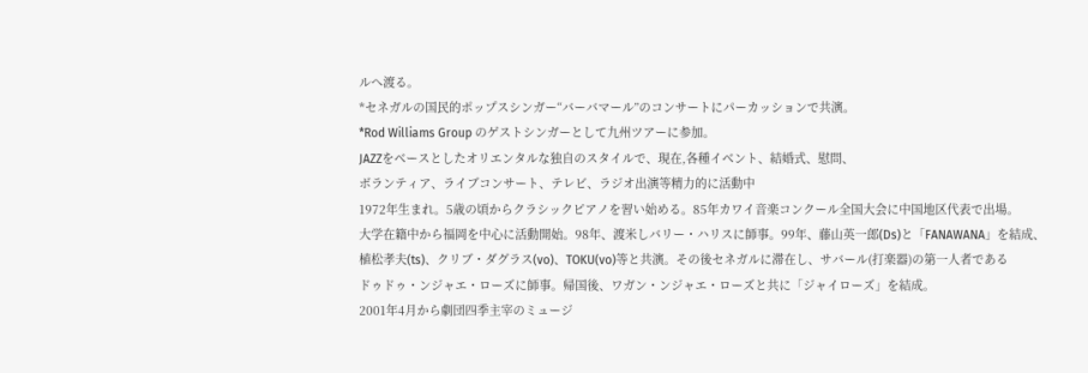ルへ渡る。
*セネガルの国民的ポップスシンガー“バーバマール”のコンサートにパーカッションで共演。
*Rod Williams Group のゲストシンガーとして九州ツアーに参加。
JAZZをベースとしたオリエンタルな独自のスタイルで、現在,各種イベント、結婚式、慰問、
ボランティア、ライブコンサート、テレビ、ラジオ出演等精力的に活動中
1972年生まれ。5歳の頃からクラシックピアノを習い始める。85年カワイ音楽コンクール全国大会に中国地区代表で出場。
大学在籍中から福岡を中心に活動開始。98年、渡米しバリー・ハリスに師事。99年、藤山英一郎(Ds)と「FANAWANA」を結成、
植松孝夫(ts)、クリブ・ダグラス(vo)、TOKU(vo)等と共演。その後セネガルに滞在し、サバール(打楽器)の第一人者である
ドゥドゥ・ンジャエ・ローズに師事。帰国後、ワガン・ンジャエ・ローズと共に「ジャイローズ」を結成。
2001年4月から劇団四季主宰のミュージ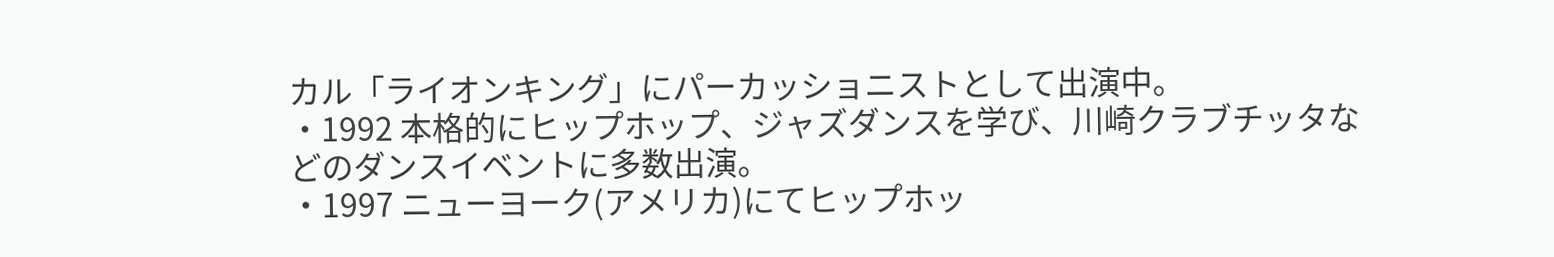カル「ライオンキング」にパーカッショニストとして出演中。
・1992 本格的にヒップホップ、ジャズダンスを学び、川崎クラブチッタなどのダンスイベントに多数出演。
・1997 ニューヨーク(アメリカ)にてヒップホッ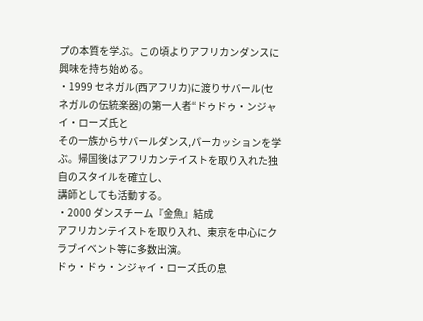プの本質を学ぶ。この頃よりアフリカンダンスに興味を持ち始める。
・1999 セネガル(西アフリカ)に渡りサバール(セネガルの伝統楽器)の第一人者“ドゥドゥ・ンジャイ・ローズ氏と
その一族からサバールダンス,パーカッションを学ぶ。帰国後はアフリカンテイストを取り入れた独自のスタイルを確立し、
講師としても活動する。
・2000 ダンスチーム『金魚』結成
アフリカンテイストを取り入れ、東京を中心にクラブイベント等に多数出演。
ドゥ・ドゥ・ンジャイ・ローズ氏の息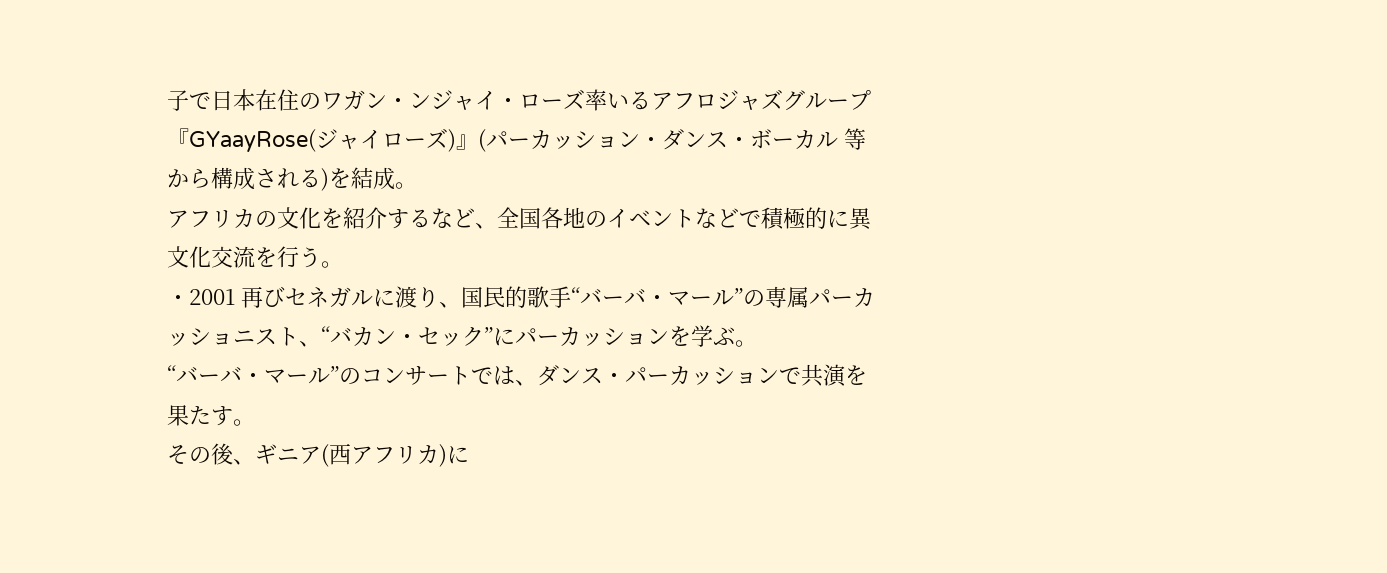子で日本在住のワガン・ンジャイ・ローズ率いるアフロジャズグループ
『GYaayRose(ジャイローズ)』(パーカッション・ダンス・ボーカル 等から構成される)を結成。
アフリカの文化を紹介するなど、全国各地のイベントなどで積極的に異文化交流を行う。
・2001 再びセネガルに渡り、国民的歌手“バーバ・マール”の専属パーカッショニスト、“バカン・セック”にパーカッションを学ぶ。
“バーバ・マール”のコンサートでは、ダンス・パーカッションで共演を果たす。
その後、ギニア(西アフリカ)に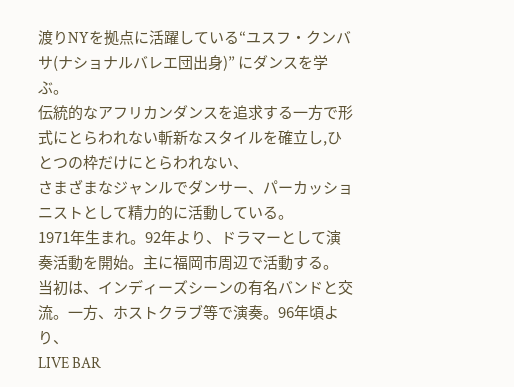渡りNYを拠点に活躍している“ユスフ・クンバサ(ナショナルバレエ団出身)” にダンスを学ぶ。
伝統的なアフリカンダンスを追求する一方で形式にとらわれない斬新なスタイルを確立し,ひとつの枠だけにとらわれない、
さまざまなジャンルでダンサー、パーカッショニストとして精力的に活動している。
1971年生まれ。92年より、ドラマーとして演奏活動を開始。主に福岡市周辺で活動する。
当初は、インディーズシーンの有名バンドと交流。一方、ホストクラブ等で演奏。96年頃より、
LIVE BAR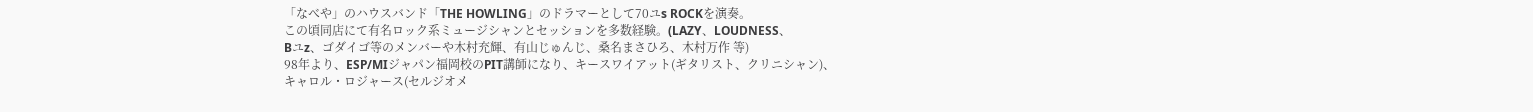「なべや」のハウスバンド「THE HOWLING」のドラマーとして70ユs ROCKを演奏。
この頃同店にて有名ロック系ミュージシャンとセッションを多数経験。(LAZY、LOUDNESS、
Bユz、ゴダイゴ等のメンバーや木村充輝、有山じゅんじ、桑名まさひろ、木村万作 等)
98年より、ESP/MIジャパン福岡校のPIT講師になり、キースワイアット(ギタリスト、クリニシャン)、
キャロル・ロジャース(セルジオメ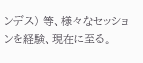ンデス) 等、様々なセッションを経験、現在に至る。